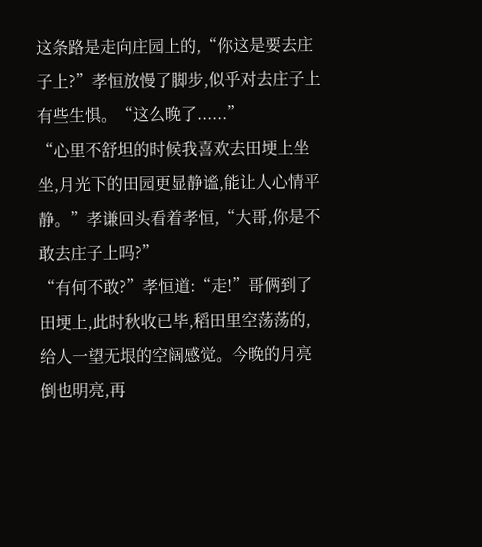这条路是走向庄园上的,“你这是要去庄子上?”孝恒放慢了脚步,似乎对去庄子上有些生惧。“这么晚了......”
“心里不舒坦的时候我喜欢去田埂上坐坐,月光下的田园更显静谧,能让人心情平静。”孝谦回头看着孝恒,“大哥,你是不敢去庄子上吗?”
“有何不敢?”孝恒道:“走!”哥俩到了田埂上,此时秋收已毕,稻田里空荡荡的,给人一望无垠的空阔感觉。今晚的月亮倒也明亮,再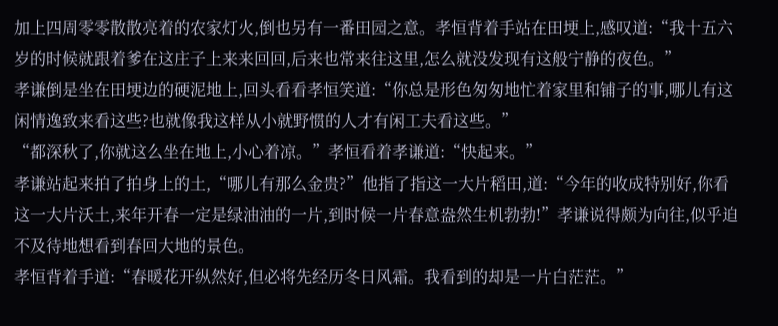加上四周零零散散亮着的农家灯火,倒也另有一番田园之意。孝恒背着手站在田埂上,感叹道:“我十五六岁的时候就跟着爹在这庄子上来来回回,后来也常来往这里,怎么就没发现有这般宁静的夜色。”
孝谦倒是坐在田埂边的硬泥地上,回头看看孝恒笑道:“你总是形色匆匆地忙着家里和铺子的事,哪儿有这闲情逸致来看这些?也就像我这样从小就野惯的人才有闲工夫看这些。”
“都深秋了,你就这么坐在地上,小心着凉。”孝恒看着孝谦道:“快起来。”
孝谦站起来拍了拍身上的土,“哪儿有那么金贵?”他指了指这一大片稻田,道:“今年的收成特别好,你看这一大片沃土,来年开春一定是绿油油的一片,到时候一片春意盎然生机勃勃!”孝谦说得颇为向往,似乎迫不及待地想看到春回大地的景色。
孝恒背着手道:“春暖花开纵然好,但必将先经历冬日风霜。我看到的却是一片白茫茫。”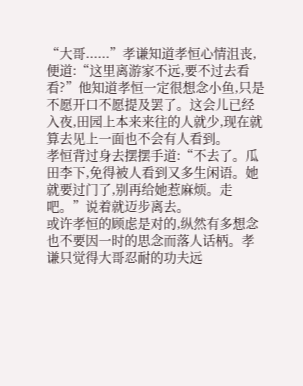“大哥......”孝谦知道孝恒心情沮丧,便道:“这里离游家不远,要不过去看看?”他知道孝恒一定很想念小鱼,只是不愿开口不愿提及罢了。这会儿已经入夜,田园上本来来往的人就少,现在就算去见上一面也不会有人看到。
孝恒背过身去摆摆手道:“不去了。瓜田李下,免得被人看到又多生闲语。她就要过门了,别再给她惹麻烦。走吧。”说着就迈步离去。
或许孝恒的顾虑是对的,纵然有多想念也不要因一时的思念而落人话柄。孝谦只觉得大哥忍耐的功夫远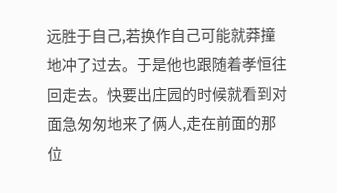远胜于自己,若换作自己可能就莽撞地冲了过去。于是他也跟随着孝恒往回走去。快要出庄园的时候就看到对面急匆匆地来了俩人,走在前面的那位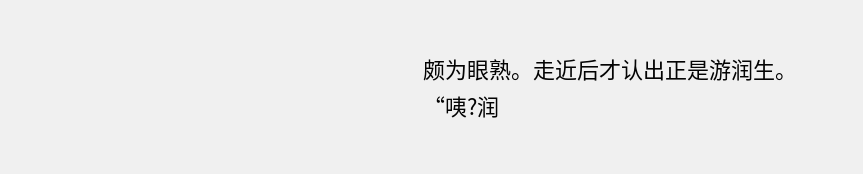颇为眼熟。走近后才认出正是游润生。
“咦?润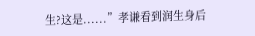生?这是......”孝谦看到润生身后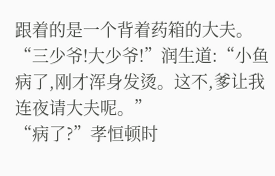跟着的是一个背着药箱的大夫。
“三少爷!大少爷!”润生道:“小鱼病了,刚才浑身发烫。这不,爹让我连夜请大夫呢。”
“病了?”孝恒顿时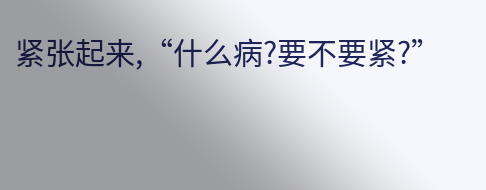紧张起来,“什么病?要不要紧?”